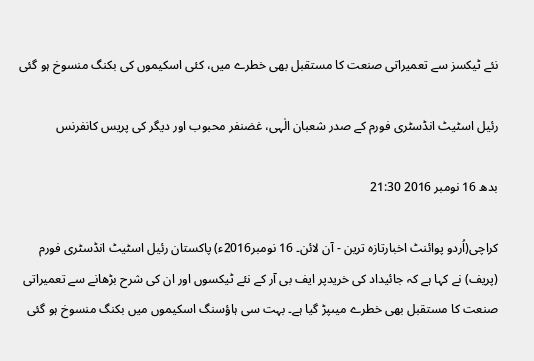نئے ٹیکسز سے تعمیراتی صنعت کا مستقبل بھی خطرے میں، کئی اسکیموں کی بکنگ منسوخ ہو گئی

رئیل اسٹیٹ انڈسٹری فورم کے صدر شعبان الٰہی، غضنفر محبوب اور دیگر کی پریس کانفرنس

بدھ 16 نومبر 2016 21:30

کراچی(اُردو پوائنٹ اخبارتازہ ترین - آن لائن۔ 16 نومبر2016ء) پاکستان رئیل اسٹیٹ انڈسٹری فورم (پریف) نے کہا ہے کہ جائیداد کی خریدپر ایف بی آر کے نئے ٹیکسوں اور ان کی شرح بڑھانے سے تعمیراتی صنعت کا مستقبل بھی خطرے میںپڑ گیا ہے۔ بہت سی ہاؤسنگ اسکیموں میں بکنگ منسوخ ہو گئی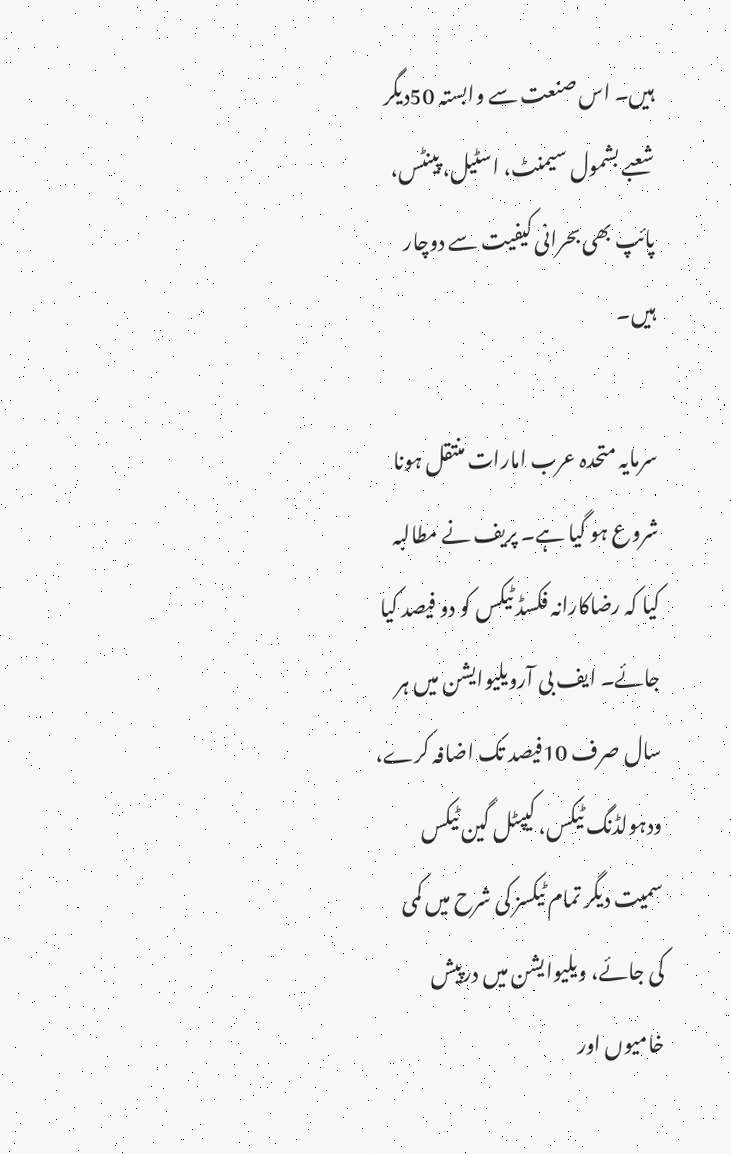ہیں۔ اس صنعت سے وابستہ 50دیگر شعبے بشمول سیمنٹ، اسٹیل، پینٹس، پائپ بھی بحرانی کیفیت سے دوچار ہیں۔

سرمایہ متحدہ عرب امارات منتقل ہونا شروع ہو گیا ہے۔ پریف نے مطالبہ کیا کہ رضاکارانہ فکسڈ ٹیکس کو دو فیصد کیا جائے۔ ایف بی آرویلیوایشن میں ہر سال صرف 10فیصد تک اضافہ کرے، ودہولڈنگ ٹیکس، کیپٹل گین ٹیکس سمیت دیگر تمام ٹیکسز کی شرح میں کمی کی جائے، ویلیوایشن میں درپیش خامیوں اور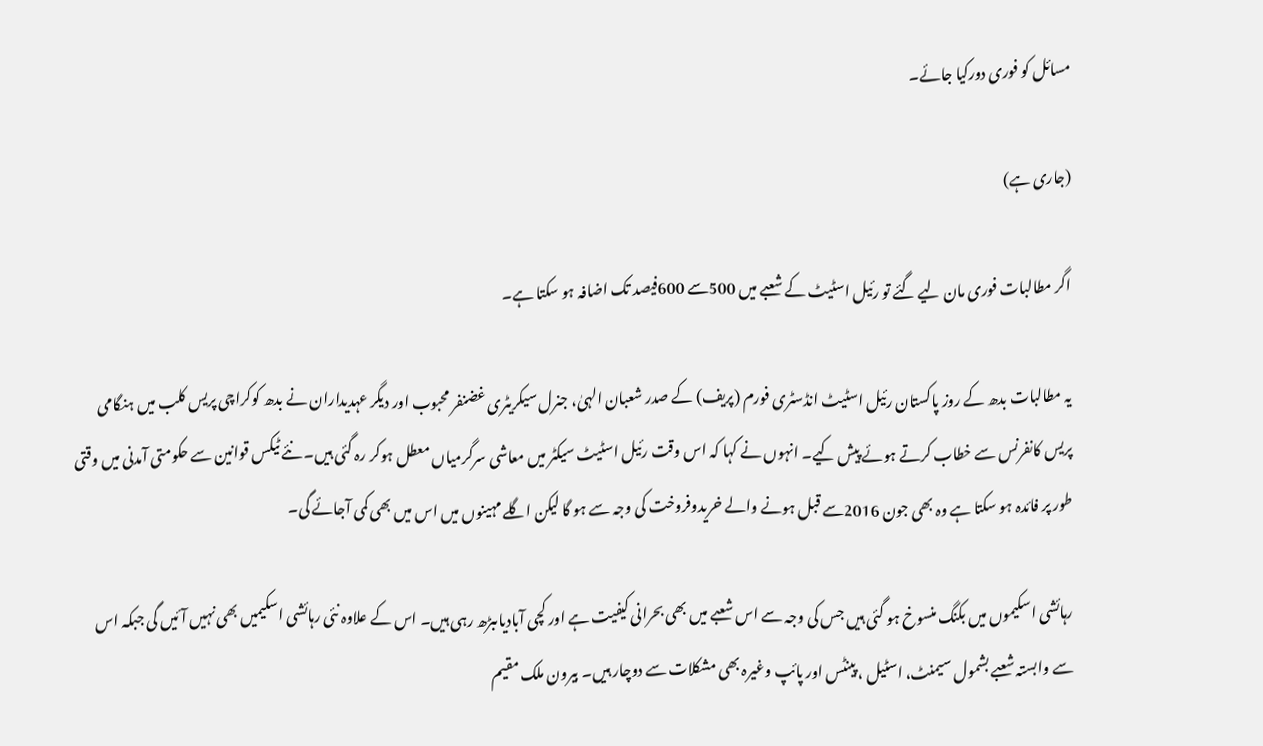مسائل کو فوری دورکیا جائے۔

(جاری ہے)

اگر مطالبات فوری مان لیے گئے تو رئیل اسٹیٹ کے شعبے میں 500سے 600فیصد تک اضافہ ہو سکتا ہے۔

یہ مطالبات بدھ کے روز پاکستان رئیل اسٹیٹ انڈسٹری فورم (پریف) کے صدر شعبان الہیٰ، جنرل سیکریٹری غضنفر محبوب اور دیگر عہدیداران نے بدھ کوکراچی پریس کلب میں ہنگامی پریس کانفرنس سے خطاب کرتے ہوئے پیش کیے۔ انہوں نے کہا کہ اس وقت رئیل اسٹیٹ سیکٹر میں معاشی سرگرمیاں معطل ہوکر رہ گئی ہیں۔ نئے ٹیکس قوانین سے حکومتی آمدنی میں وقتی طور پر فائدہ ہو سکتا ہے وہ بھی جون 2016سے قبل ہونے والے خریدوفروخت کی وجہ سے ہو گا لیکن اگلے مہینوں میں اس میں بھی کمی آجائے گی۔

رہائشی اسکیموں میں بکنگ منسوخ ہو گئی ہیں جس کی وجہ سے اس شعبے میں بھی بحرانی کیفیت ہے اور کچی آبادیاںبڑھ رہی ہیں۔ اس کے علاوہ نئی رہائشی اسکیمیں بھی نہیں آئیں گی جبکہ اس سے وابستہ شعبے بشمول سیمنٹ، اسٹیل ، پینٹس اور پائپ وغیرہ بھی مشکلات سے دوچار ہیں۔ بیرون ملک مقیم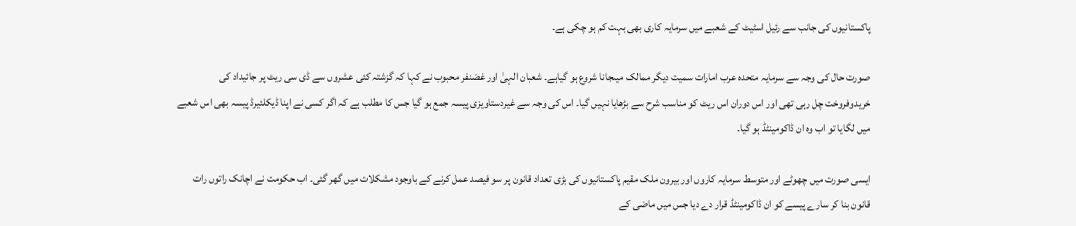پاکستانیوں کی جانب سے رئیل اسٹیٹ کے شعبے میں سرمایہ کاری بھی بہت کم ہو چکی ہے۔

صورت حال کی وجہ سے سرمایہ متحدہ عرب امارات سمیت دیگر ممالک میںجانا شروع ہو گیاہے۔ شعبان الہیٰ اور غضنفر محبوب نے کہا کہ گزشتہ کئی عشروں سے ڈی سی ریٹ پر جائیداد کی خریدوفروخت چل رہی تھی اور اس دوران اس ریٹ کو مناسب شرح سے بڑھایا نہیں گیا۔ اس کی وجہ سے غیردستاویزی پیسہ جمع ہو گیا جس کا مطلب ہے کہ اگر کسی نے اپنا ڈیکلئیرڈ پیسہ بھی اس شعبے میں لگایا تو اب وہ ان ڈاکومینٹڈ ہو گیا۔

ایسی صورت میں چھوٹے اور متوسط سرمایہ کاروں اور بیرون ملک مقیم پاکستانیوں کی بڑی تعداد قانون پر سو فیصد عمل کرنے کے باوجود مشکلات میں گھر گئی۔ اب حکومت نے اچانک راتوں رات قانون بنا کر سارے پیسے کو ان ڈاکومینٹڈ قرار دے دیا جس میں ماضی کے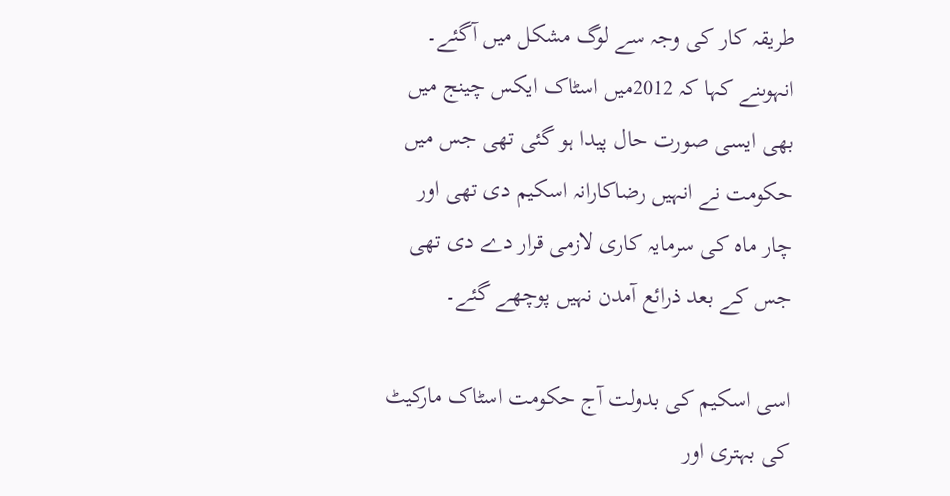طریقہ کار کی وجہ سے لوگ مشکل میں آگئے۔ انہوںنے کہا کہ 2012میں اسٹاک ایکس چینج میں بھی ایسی صورت حال پیدا ہو گئی تھی جس میں حکومت نے انہیں رضاکارانہ اسکیم دی تھی اور چار ماہ کی سرمایہ کاری لازمی قرار دے دی تھی جس کے بعد ذرائع آمدن نہیں پوچھے گئے۔

اسی اسکیم کی بدولت آج حکومت اسٹاک مارکیٹ کی بہتری اور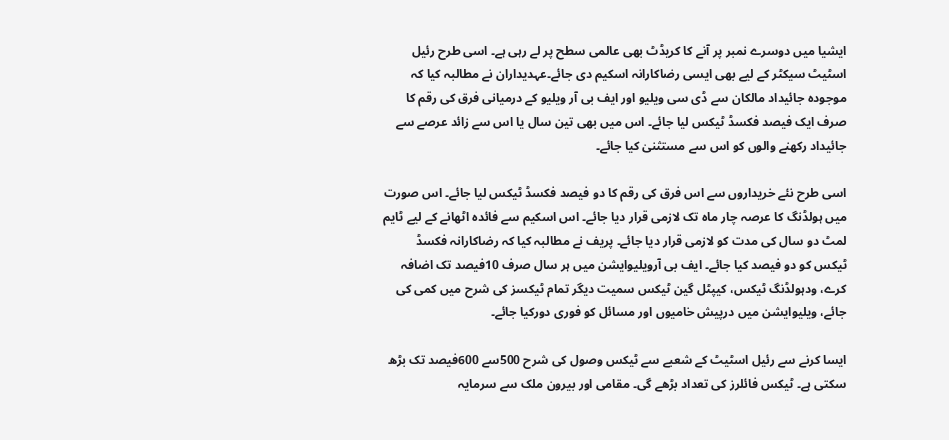ایشیا میں دوسرے نمبر پر آنے کا کریڈٹ بھی عالمی سطح پر لے رہی ہے۔ اسی طرح رئیل اسٹیٹ سیکٹر کے لیے بھی ایسی رضاکارانہ اسکیم دی جائے۔عہدیداران نے مطالبہ کیا کہ موجودہ جائیداد مالکان سے ڈی سی ویلیو اور ایف بی آر ویلیو کے درمیانی فرق کی رقم کا صرف ایک فیصد فکسڈ ٹیکس لیا جائے۔ اس میں بھی تین سال یا اس سے زائد عرصے سے جائیداد رکھنے والوں کو اس سے مستثنیٰ کیا جائے۔

اسی طرح نئے خریداروں سے اس فرق کی رقم کا دو فیصد فکسڈ ٹیکس لیا جائے۔ اس صورت میں ہولڈنگ کا عرصہ چار ماہ تک لازمی قرار دیا جائے۔ اس اسکیم سے فائدہ اٹھانے کے لیے ٹایم لمٹ دو سال کی مدت کو لازمی قرار دیا جائے۔ پریف نے مطالبہ کیا کہ رضاکارانہ فکسڈ ٹیکس کو دو فیصد کیا جائے۔ ایف بی آرویلیوایشن میں ہر سال صرف 10فیصد تک اضافہ کرے، ودہولڈنگ ٹیکس، کیپٹل گین ٹیکس سمیت دیگر تمام ٹیکسز کی شرح میں کمی کی جائے، ویلیوایشن میں درپیش خامیوں اور مسائل کو فوری دورکیا جائے۔

ایسا کرنے سے رئیل اسٹیٹ کے شعبے سے ٹیکس وصول کی شرح 500سے 600فیصد تک بڑھ سکتی ہے۔ ٹیکس فائلرز کی تعداد بڑھے گی۔ مقامی اور بیرون ملک سے سرمایہ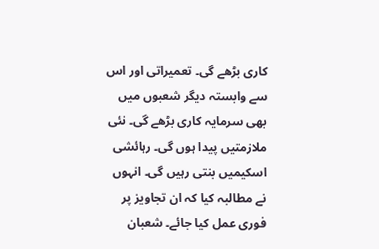کاری بڑھے گی۔ تعمیراتی اور اس سے وابستہ دیگر شعبوں میں بھی سرمایہ کاری بڑھے گی۔ نئی ملازمتیں پیدا ہوں گی۔ رہائشی اسکیمیں بنتی رہیں گی۔ انہوں نے مطالبہ کیا کہ ان تجاویز پر فوری عمل کیا جائے۔ شعبان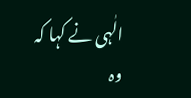الٰہی نے کہا کہ وہ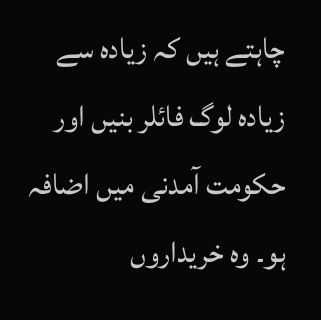چاہتے ہیں کہ زیادہ سے زیادہ لوگ فائلر بنیں اور حکومت آمدنی میں اضافہ ہو۔ وہ خریداروں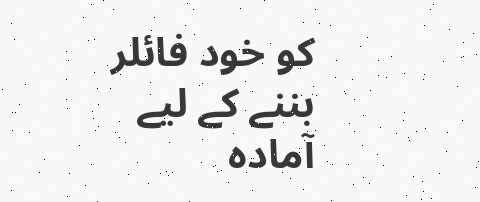کو خود فائلر بننے کے لیے آمادہ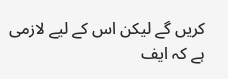کریں گے لیکن اس کے لیے لازمی ہے کہ ایف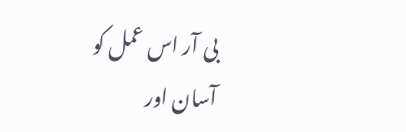بی آر اس عمل کو آسان اور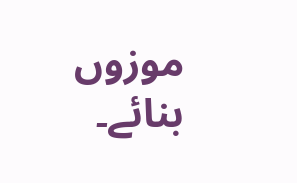موزوں بنائے۔